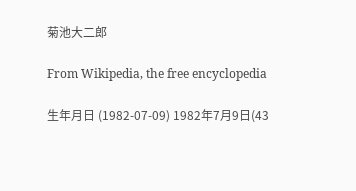菊池大二郎

From Wikipedia, the free encyclopedia

生年月日 (1982-07-09) 1982年7月9日(43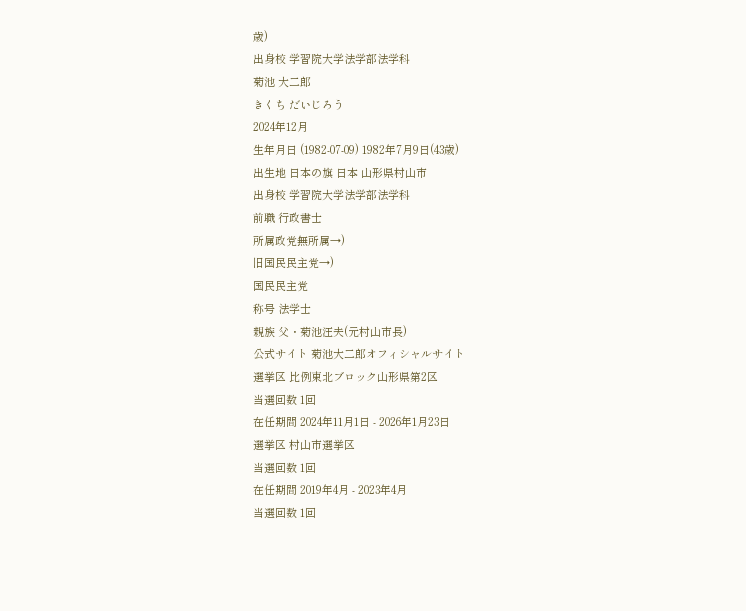歳)
出身校 学習院大学法学部法学科
菊池 大二郎
きくち だいじろう
2024年12月
生年月日 (1982-07-09) 1982年7月9日(43歳)
出生地 日本の旗 日本 山形県村山市
出身校 学習院大学法学部法学科
前職 行政書士
所属政党無所属→)
旧国民民主党→)
国民民主党
称号 法学士
親族 父・菊池汪夫(元村山市長)
公式サイト 菊池大二郎オフィシャルサイト
選挙区 比例東北ブロック山形県第2区
当選回数 1回
在任期間 2024年11月1日 - 2026年1月23日
選挙区 村山市選挙区
当選回数 1回
在任期間 2019年4月 - 2023年4月
当選回数 1回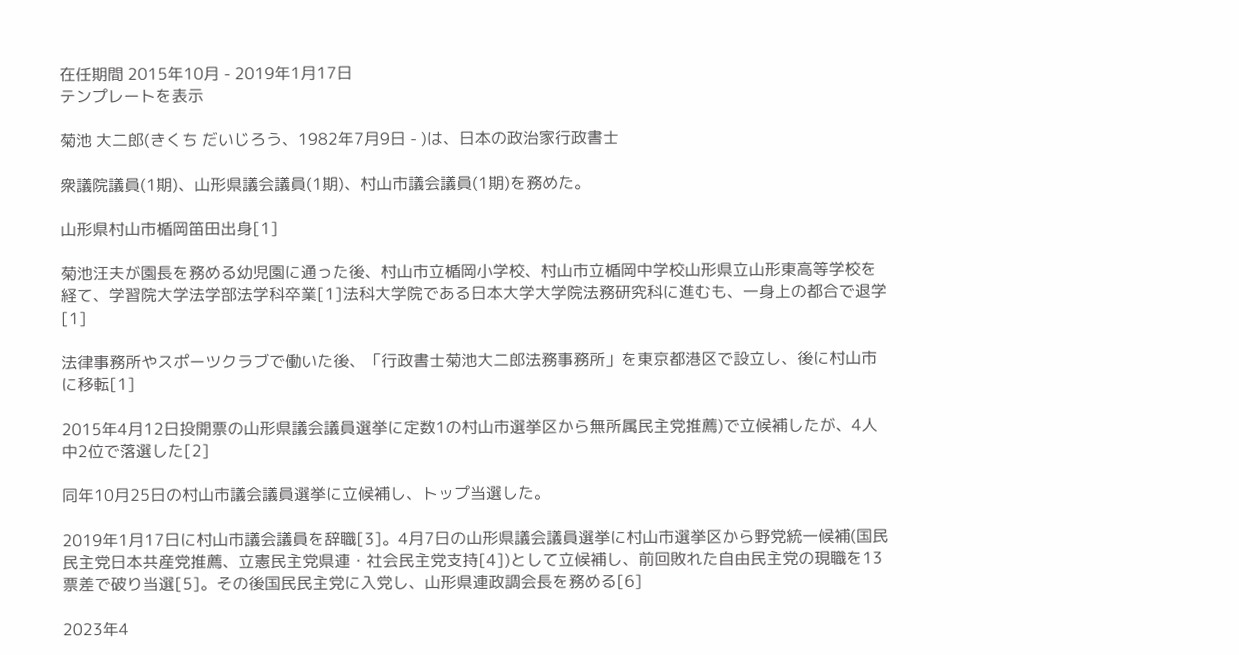在任期間 2015年10月 - 2019年1月17日
テンプレートを表示

菊池 大二郎(きくち だいじろう、1982年7月9日 - )は、日本の政治家行政書士

衆議院議員(1期)、山形県議会議員(1期)、村山市議会議員(1期)を務めた。

山形県村山市楯岡笛田出身[1]

菊池汪夫が園長を務める幼児園に通った後、村山市立楯岡小学校、村山市立楯岡中学校山形県立山形東高等学校を経て、学習院大学法学部法学科卒業[1]法科大学院である日本大学大学院法務研究科に進むも、一身上の都合で退学[1]

法律事務所やスポーツクラブで働いた後、「行政書士菊池大二郎法務事務所」を東京都港区で設立し、後に村山市に移転[1]

2015年4月12日投開票の山形県議会議員選挙に定数1の村山市選挙区から無所属民主党推薦)で立候補したが、4人中2位で落選した[2]

同年10月25日の村山市議会議員選挙に立候補し、トップ当選した。

2019年1月17日に村山市議会議員を辞職[3]。4月7日の山形県議会議員選挙に村山市選挙区から野党統一候補(国民民主党日本共産党推薦、立憲民主党県連・社会民主党支持[4])として立候補し、前回敗れた自由民主党の現職を13票差で破り当選[5]。その後国民民主党に入党し、山形県連政調会長を務める[6]

2023年4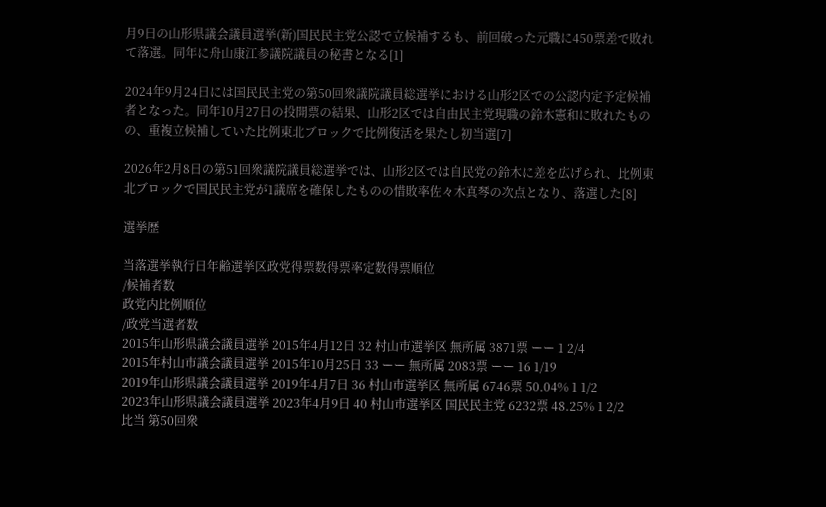月9日の山形県議会議員選挙(新)国民民主党公認で立候補するも、前回破った元職に450票差で敗れて落選。同年に舟山康江参議院議員の秘書となる[1]

2024年9月24日には国民民主党の第50回衆議院議員総選挙における山形2区での公認内定予定候補者となった。同年10月27日の投開票の結果、山形2区では自由民主党現職の鈴木憲和に敗れたものの、重複立候補していた比例東北ブロックで比例復活を果たし初当選[7]

2026年2月8日の第51回衆議院議員総選挙では、山形2区では自民党の鈴木に差を広げられ、比例東北ブロックで国民民主党が1議席を確保したものの惜敗率佐々木真琴の次点となり、落選した[8]

選挙歴

当落選挙執行日年齢選挙区政党得票数得票率定数得票順位
/候補者数
政党内比例順位
/政党当選者数
2015年山形県議会議員選挙 2015年4月12日 32 村山市選挙区 無所属 3871票 ーー 1 2/4
2015年村山市議会議員選挙 2015年10月25日 33 ーー 無所属 2083票 ーー 16 1/19
2019年山形県議会議員選挙 2019年4月7日 36 村山市選挙区 無所属 6746票 50.04% 1 1/2
2023年山形県議会議員選挙 2023年4月9日 40 村山市選挙区 国民民主党 6232票 48.25% 1 2/2
比当 第50回衆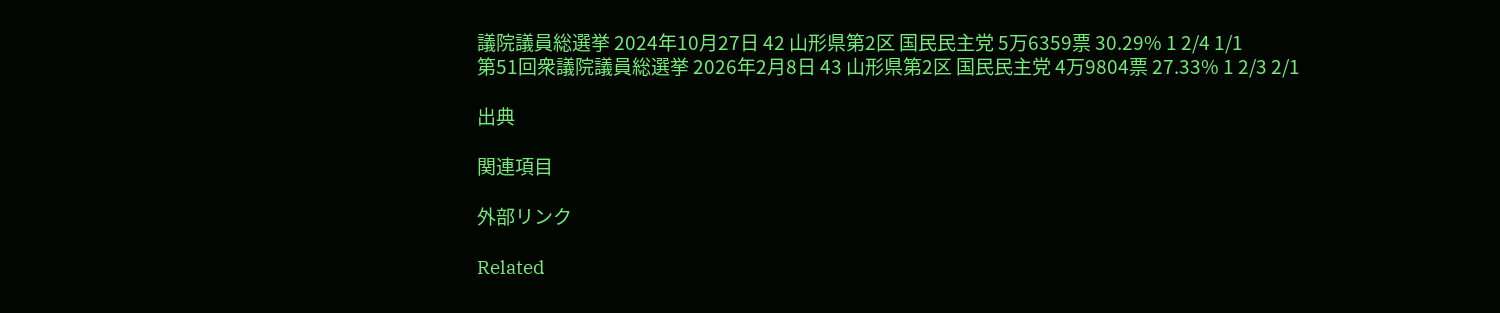議院議員総選挙 2024年10月27日 42 山形県第2区 国民民主党 5万6359票 30.29% 1 2/4 1/1
第51回衆議院議員総選挙 2026年2月8日 43 山形県第2区 国民民主党 4万9804票 27.33% 1 2/3 2/1

出典

関連項目

外部リンク

Related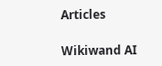Articles

Wikiwand AI